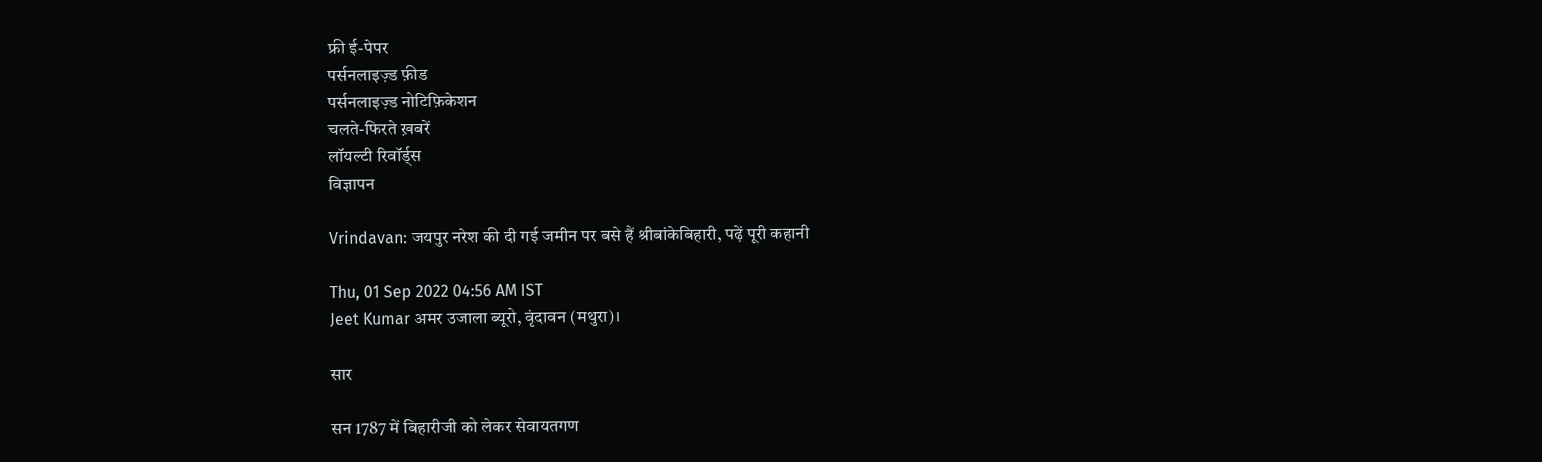फ्री ई-पेपर
पर्सनलाइज़्ड फ़ीड
पर्सनलाइज़्ड नोटिफ़िकेशन
चलते-फिरते ख़बरें
लॉयल्टी रिवॉर्ड्स
विज्ञापन

Vrindavan: जयपुर नरेश की दी गई जमीन पर बसे हैं श्रीबांकेबिहारी, पढ़ें पूरी कहानी

Thu, 01 Sep 2022 04:56 AM IST
Jeet Kumar अमर उजाला ब्यूरो, वृंदावन (मथुरा)।

सार

सन 1787 में बिहारीजी को लेकर सेवायतगण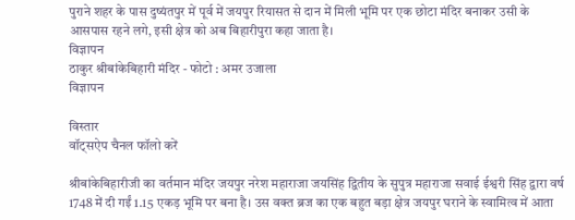पुराने शहर के पास दुष्यंतपुर में पूर्व में जयपुर रियासत से दान में मिली भूमि पर एक छोटा मंदिर बनाकर उसी के आसपास रहने लगे, इसी क्षेत्र को अब बिहारीपुरा कहा जाता है।
विज्ञापन
ठाकुर श्रीबांकेबिहारी मंदिर - फोटो : अमर उजाला
विज्ञापन

विस्तार
वॉट्सऐप चैनल फॉलो करें

श्रीबांकेबिहारीजी का वर्तमान मंदिर जयपुर नरेश महाराजा जयसिंह द्वितीय के सुपुत्र महाराजा सवाई ईश्वरी सिंह द्वारा वर्ष 1748 में दी गईं 1.15 एकड़ भूमि पर बना है। उस वक्त ब्रज का एक बहुत बड़ा क्षेत्र जयपुर घराने के स्वामित्व में आता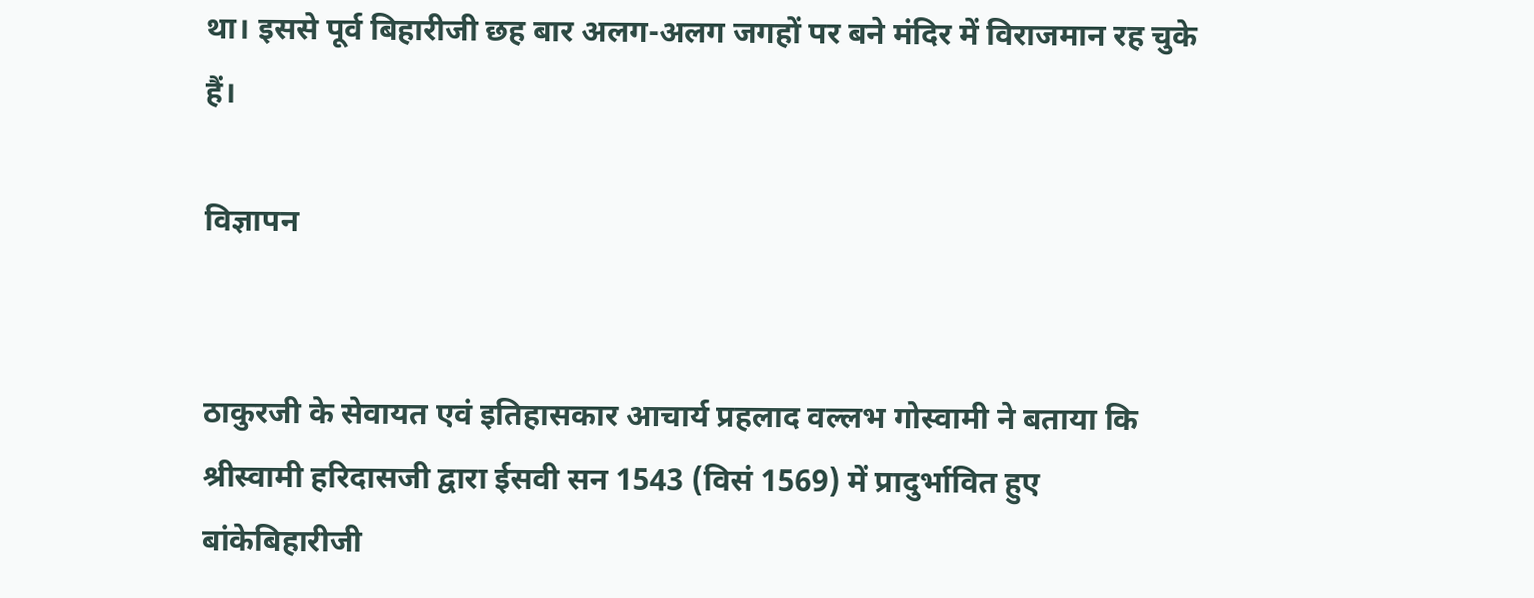था। इससे पूर्व बिहारीजी छह बार अलग-अलग जगहों पर बने मंदिर में विराजमान रह चुके हैं।

विज्ञापन


ठाकुरजी के सेवायत एवं इतिहासकार आचार्य प्रहलाद वल्लभ गोस्वामी ने बताया कि श्रीस्वामी हरिदासजी द्वारा ईसवी सन 1543 (विसं 1569) में प्रादुर्भावित हुए बांकेबिहारीजी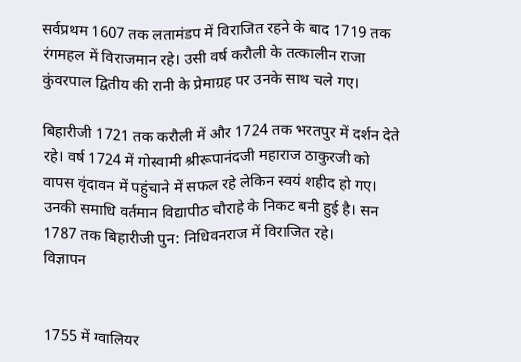सर्वप्रथम 1607 तक लतामंडप में विराजित रहने के बाद 1719 तक रंगमहल में विराजमान रहे। उसी वर्ष करौली के तत्कालीन राजा कुंवरपाल द्वितीय की रानी के प्रेमाग्रह पर उनके साथ चले गए।

बिहारीजी 1721 तक करौली में और 1724 तक भरतपुर में दर्शन देते रहे। वर्ष 1724 में गोस्वामी श्रीरूपानंदजी महाराज ठाकुरजी को वापस वृंदावन में पहुंचाने में सफल रहे लेकिन स्वयं शहीद हो गए। उनकी समाधि वर्तमान विद्यापीठ चौराहे के निकट बनी हुई है। सन 1787 तक बिहारीजी पुन: निधिवनराज में विराजित रहे।
विज्ञापन


1755 में ग्वालियर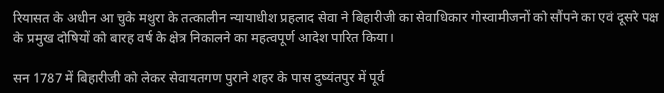रियासत के अधीन आ चुके मथुरा के तत्कालीन न्यायाधीश प्रहलाद सेवा ने बिहारीजी का सेवाधिकार गोस्वामीजनों को सौंपने का एवं दूसरे पक्ष के प्रमुख दोषियों को बारह वर्ष के क्षेत्र निकालने का महत्वपूर्ण आदेश पारित किया।

सन 1787 में बिहारीजी को लेकर सेवायतगण पुराने शहर के पास दुष्यंतपुर में पूर्व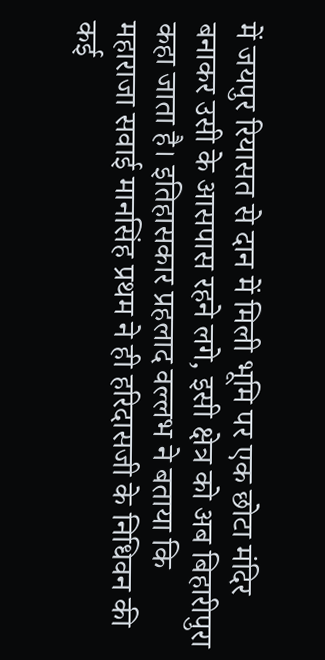में जयपुर रियासत से दान में मिली भूमि पर एक छोटा मंदिर बनाकर उसी के आसपास रहने लगे, इसी क्षेत्र को अब बिहारीपुरा कहा जाता है। इतिहासकार प्रहलाद वल्लभ ने बताया कि महाराजा सवाई मानसिंह प्रथम ने ही हरिदासजी के निधिवन की कई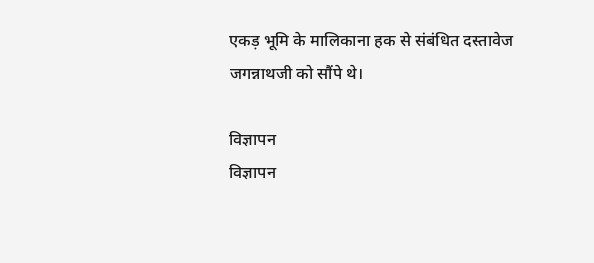एकड़ भूमि के मालिकाना हक से संबंधित दस्तावेज जगन्नाथजी को सौंपे थे।

विज्ञापन
विज्ञापन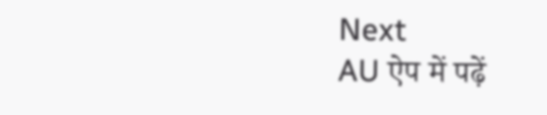Next
AU ऐप में पढ़ें